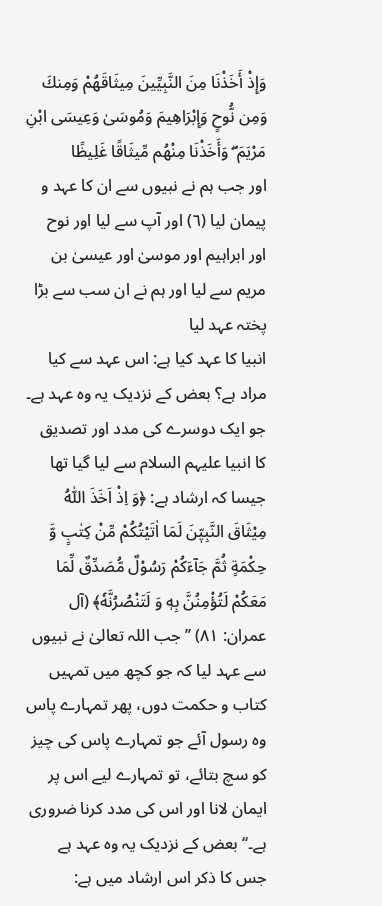وَإِذْ أَخَذْنَا مِنَ النَّبِيِّينَ مِيثَاقَهُمْ وَمِنكَ وَمِن نُّوحٍ وَإِبْرَاهِيمَ وَمُوسَىٰ وَعِيسَى ابْنِ مَرْيَمَ ۖ وَأَخَذْنَا مِنْهُم مِّيثَاقًا غَلِيظًا
اور جب ہم نے نبیوں سے ان کا عہد و پیمان لیا (٦) اور آپ سے لیا اور نوح اور ابراہیم اور موسیٰ اور عیسیٰ بن مریم سے لیا اور ہم نے ان سب سے بڑا پختہ عہد لیا
انبیا کا عہد کیا ہے: اس عہد سے کیا مراد ہے؟ بعض کے نزدیک یہ وہ عہد ہے۔ جو ایک دوسرے کی مدد اور تصدیق کا انبیا علیہم السلام سے لیا گیا تھا جیسا کہ ارشاد ہے: ﴿وَ اِذْ اَخَذَ اللّٰهُ مِيْثَاقَ النَّبِيّٖنَ لَمَا اٰتَيْتُكُمْ مِّنْ كِتٰبٍ وَّ حِكْمَةٍ ثُمَّ جَآءَكُمْ رَسُوْلٌ مُّصَدِّقٌ لِّمَا مَعَكُمْ لَتُؤْمِنُنَّ بِهٖ وَ لَتَنْصُرُنَّهٗ﴾ (آل عمران: ۸۱) ’’ جب اللہ تعالیٰ نے نبیوں سے عہد لیا کہ جو کچھ میں تمہیں کتاب و حکمت دوں، پھر تمہارے پاس وہ رسول آئے جو تمہارے پاس کی چیز کو سچ بتائے، تو تمہارے لیے اس پر ایمان لانا اور اس کی مدد کرنا ضروری ہے۔‘‘ بعض کے نزدیک یہ وہ عہد ہے جس کا ذکر اس ارشاد میں ہے: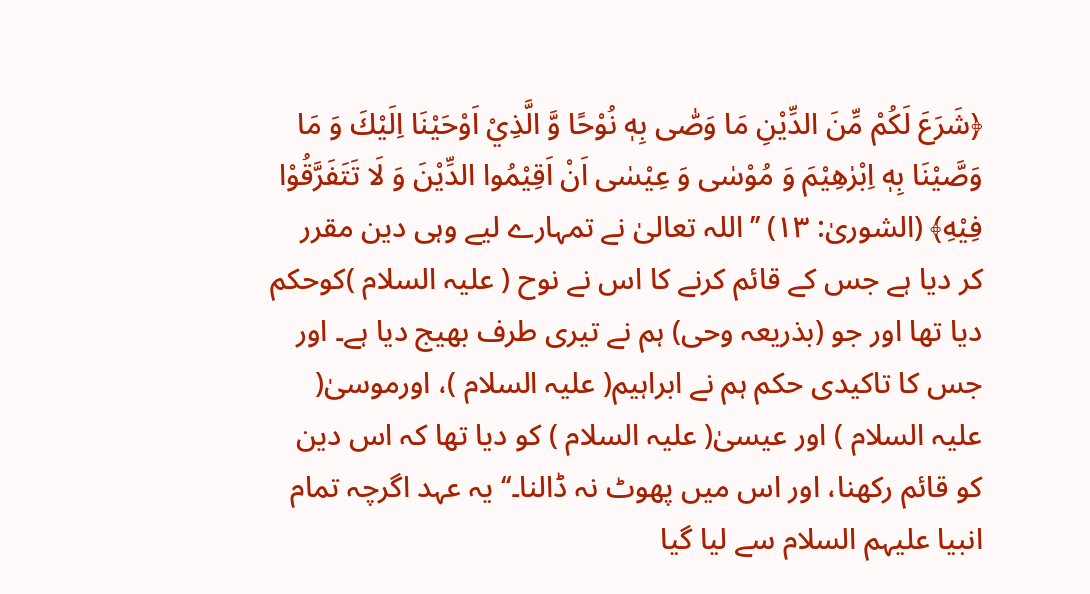﴿شَرَعَ لَكُمْ مِّنَ الدِّيْنِ مَا وَصّٰى بِهٖ نُوْحًا وَّ الَّذِيْ اَوْحَيْنَا اِلَيْكَ وَ مَا وَصَّيْنَا بِهٖ اِبْرٰهِيْمَ وَ مُوْسٰى وَ عِيْسٰى اَنْ اَقِيْمُوا الدِّيْنَ وَ لَا تَتَفَرَّقُوْا فِيْهِ﴾ (الشوریٰ: ۱۳) ’’اللہ تعالیٰ نے تمہارے لیے وہی دین مقرر کر دیا ہے جس کے قائم کرنے کا اس نے نوح ( علیہ السلام )کوحکم دیا تھا اور جو (بذریعہ وحی) ہم نے تیری طرف بھیج دیا ہے۔ اور جس کا تاکیدی حکم ہم نے ابراہیم( علیہ السلام )، اورموسیٰ( علیہ السلام ) اور عیسیٰ( علیہ السلام ) کو دیا تھا کہ اس دین کو قائم رکھنا، اور اس میں پھوٹ نہ ڈالنا۔‘‘ یہ عہد اگرچہ تمام انبیا علیہم السلام سے لیا گیا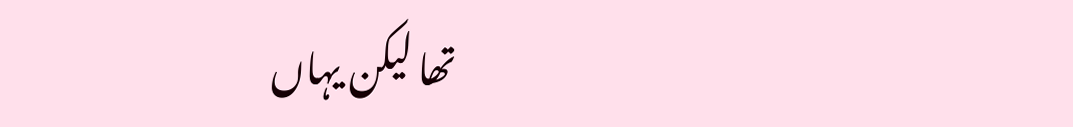تھا لیکن یہاں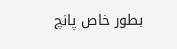بطور خاص پانچ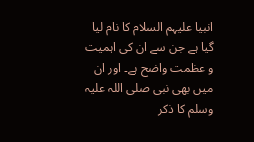انبیا علیہم السلام کا نام لیا گیا ہے جن سے ان کی اہمیت و عظمت واضح ہے۔ اور ان میں بھی نبی صلی اللہ علیہ وسلم کا ذکر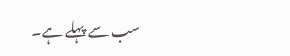سب سے پہلے ہے۔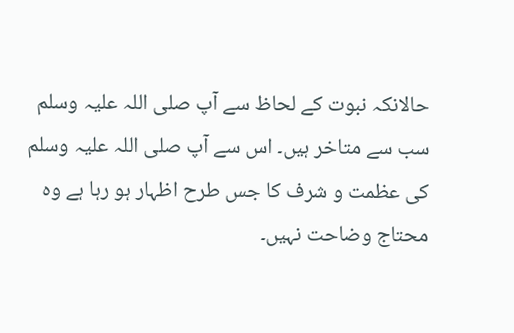حالانکہ نبوت کے لحاظ سے آپ صلی اللہ علیہ وسلم سب سے متاخر ہیں۔ اس سے آپ صلی اللہ علیہ وسلم کی عظمت و شرف کا جس طرح اظہار ہو رہا ہے وہ محتاج وضاحت نہیں۔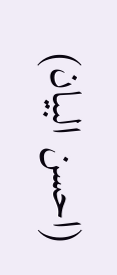(احسن البیان)